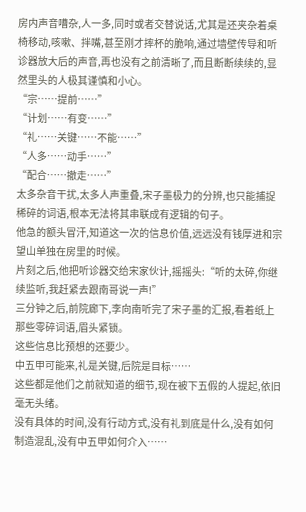房内声音嘈杂,人一多,同时或者交替说话,尤其是还夹杂着桌椅移动,咳嗽、拌嘴,甚至刚才摔杯的脆响,通过墙壁传导和听诊器放大后的声音,再也没有之前清晰了,而且断断续续的,显然里头的人极其谨慎和小心。
“宗……提前……”
“计划……有变……”
“礼……关键……不能……”
“人多……动手……”
“配合……撤走……”
太多杂音干扰,太多人声重叠,宋子墨极力的分辨,也只能捕捉稀碎的词语,根本无法将其串联成有逻辑的句子。
他急的额头冒汗,知道这一次的信息价值,远远没有钱厚进和宗望山单独在房里的时候。
片刻之后,他把听诊器交给宋家伙计,摇摇头:“听的太碎,你继续监听,我赶紧去跟南哥说一声!”
三分钟之后,前院廊下,李向南听完了宋子墨的汇报,看着纸上那些零碎词语,眉头紧锁。
这些信息比预想的还要少。
中五甲可能来,礼是关键,后院是目标……
这些都是他们之前就知道的细节,现在被下五假的人提起,依旧毫无头绪。
没有具体的时间,没有行动方式,没有礼到底是什么,没有如何制造混乱,没有中五甲如何介入……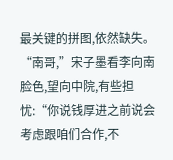最关键的拼图,依然缺失。
“南哥,”宋子墨看李向南脸色,望向中院,有些担忧:“你说钱厚进之前说会考虑跟咱们合作,不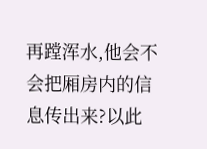再蹚浑水,他会不会把厢房内的信息传出来?以此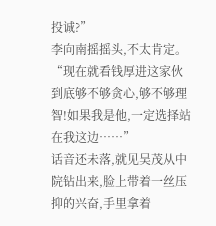投诚?”
李向南摇摇头,不太肯定。
“现在就看钱厚进这家伙到底够不够贪心,够不够理智!如果我是他,一定选择站在我这边……”
话音还未落,就见吴茂从中院钻出来,脸上带着一丝压抑的兴奋,手里拿着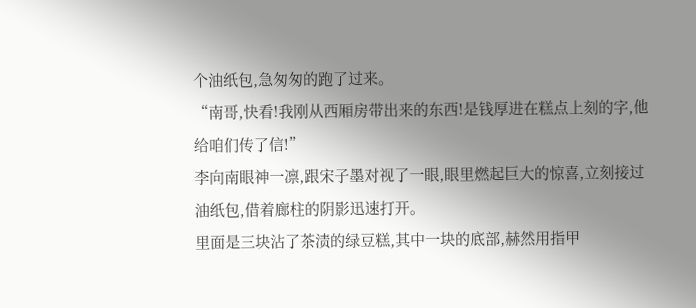个油纸包,急匆匆的跑了过来。
“南哥,快看!我刚从西厢房带出来的东西!是钱厚进在糕点上刻的字,他给咱们传了信!”
李向南眼神一凛,跟宋子墨对视了一眼,眼里燃起巨大的惊喜,立刻接过油纸包,借着廊柱的阴影迅速打开。
里面是三块沾了茶渍的绿豆糕,其中一块的底部,赫然用指甲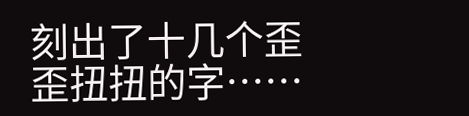刻出了十几个歪歪扭扭的字……